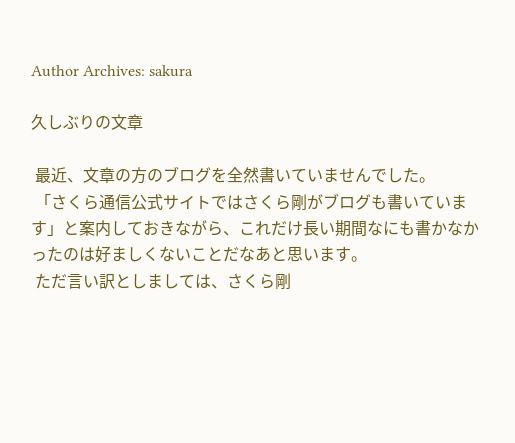Author Archives: sakura

久しぶりの文章

 最近、文章の方のブログを全然書いていませんでした。
 「さくら通信公式サイトではさくら剛がブログも書いています」と案内しておきながら、これだけ長い期間なにも書かなかったのは好ましくないことだなあと思います。
 ただ言い訳としましては、さくら剛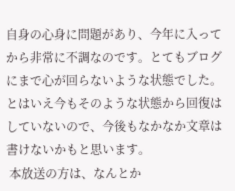自身の心身に問題があり、今年に入ってから非常に不調なのです。とてもブログにまで心が回らないような状態でした。とはいえ今もそのような状態から回復はしていないので、今後もなかなか文章は書けないかもと思います。
 本放送の方は、なんとか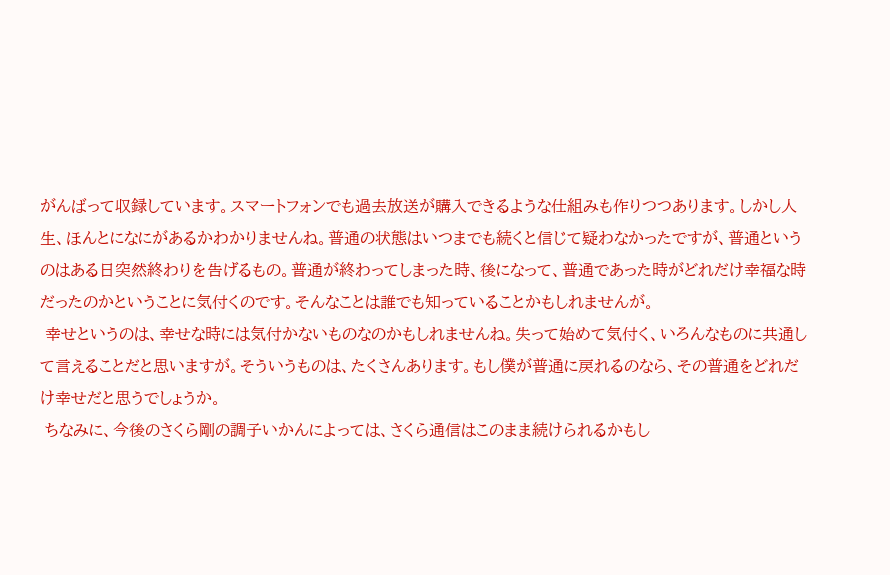がんばって収録しています。スマートフォンでも過去放送が購入できるような仕組みも作りつつあります。しかし人生、ほんとになにがあるかわかりませんね。普通の状態はいつまでも続くと信じて疑わなかったですが、普通というのはある日突然終わりを告げるもの。普通が終わってしまった時、後になって、普通であった時がどれだけ幸福な時だったのかということに気付くのです。そんなことは誰でも知っていることかもしれませんが。
 幸せというのは、幸せな時には気付かないものなのかもしれませんね。失って始めて気付く、いろんなものに共通して言えることだと思いますが。そういうものは、たくさんあります。もし僕が普通に戻れるのなら、その普通をどれだけ幸せだと思うでしょうか。
 ちなみに、今後のさくら剛の調子いかんによっては、さくら通信はこのまま続けられるかもし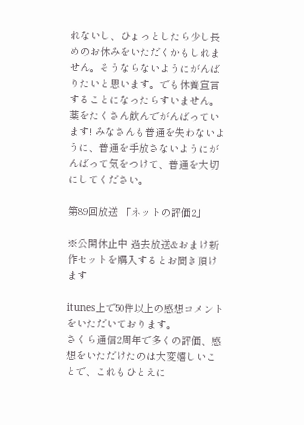れないし、ひょっとしたら少し長めのお休みをいただくかもしれません。そうならないようにがんばりたいと思います。でも休養宣言することになったらすいません。薬をたくさん飲んでがんばっています! みなさんも普通を失わないように、普通を手放さないようにがんばって気をつけて、普通を大切にしてください。

第89回放送 「ネットの評価2」

※公開休止中 過去放送&おまけ新作セットを購入するとお聞き頂けます

itunes上で50件以上の感想コメントをいただいております。
さくら通信2周年で多くの評価、感想をいただけたのは大変嬉しいことで、これもひとえに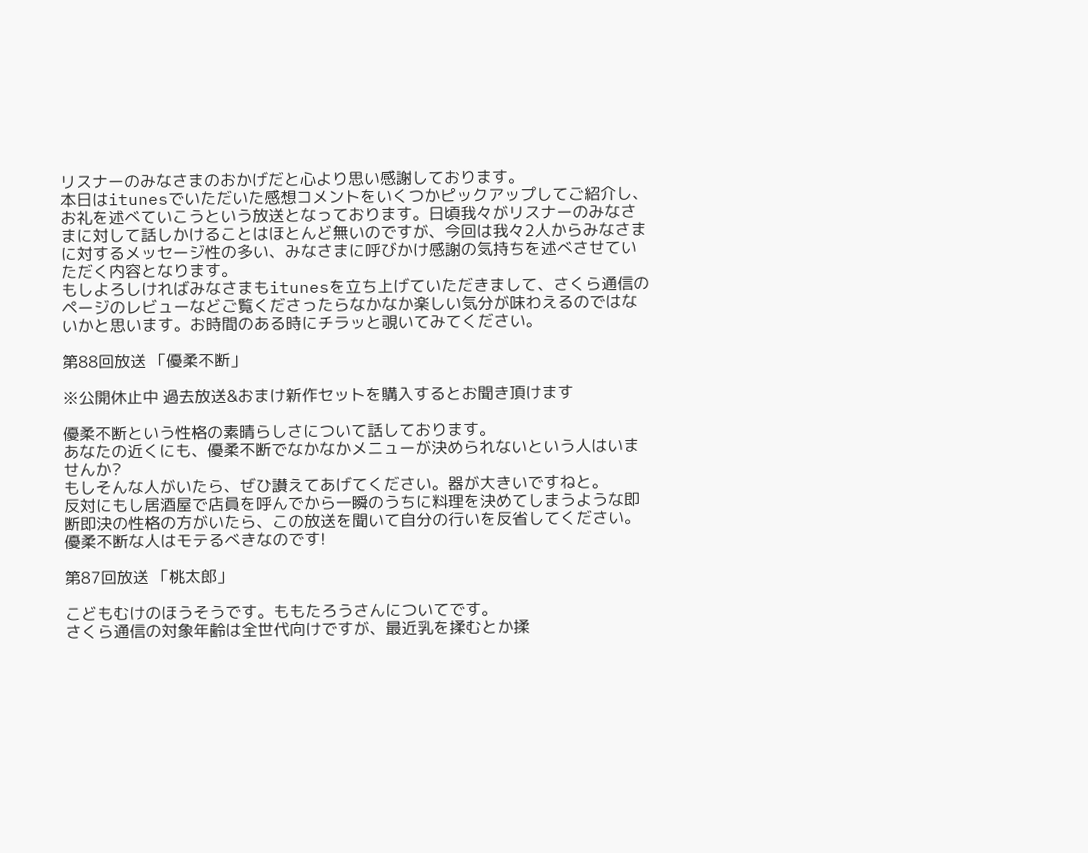リスナーのみなさまのおかげだと心より思い感謝しております。
本日はitunesでいただいた感想コメントをいくつかピックアップしてご紹介し、お礼を述べていこうという放送となっております。日頃我々がリスナーのみなさまに対して話しかけることはほとんど無いのですが、今回は我々2人からみなさまに対するメッセージ性の多い、みなさまに呼びかけ感謝の気持ちを述べさせていただく内容となります。
もしよろしければみなさまもitunesを立ち上げていただきまして、さくら通信のページのレビューなどご覧くださったらなかなか楽しい気分が味わえるのではないかと思います。お時間のある時にチラッと覗いてみてください。

第88回放送 「優柔不断」

※公開休止中 過去放送&おまけ新作セットを購入するとお聞き頂けます

優柔不断という性格の素晴らしさについて話しております。
あなたの近くにも、優柔不断でなかなかメニューが決められないという人はいませんか?
もしそんな人がいたら、ぜひ讃えてあげてください。器が大きいですねと。
反対にもし居酒屋で店員を呼んでから一瞬のうちに料理を決めてしまうような即断即決の性格の方がいたら、この放送を聞いて自分の行いを反省してください。
優柔不断な人はモテるべきなのです!

第87回放送 「桃太郎」

こどもむけのほうそうです。ももたろうさんについてです。
さくら通信の対象年齢は全世代向けですが、最近乳を揉むとか揉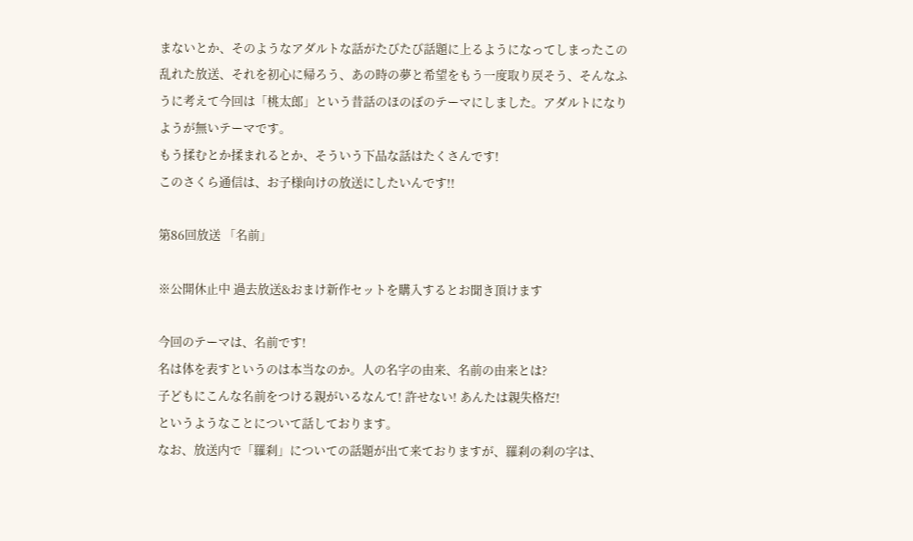まないとか、そのようなアダルトな話がたびたび話題に上るようになってしまったこの乱れた放送、それを初心に帰ろう、あの時の夢と希望をもう一度取り戻そう、そんなふうに考えて今回は「桃太郎」という昔話のほのぼのテーマにしました。アダルトになりようが無いテーマです。
もう揉むとか揉まれるとか、そういう下品な話はたくさんです!
このさくら通信は、お子様向けの放送にしたいんです!!

第86回放送 「名前」

※公開休止中 過去放送&おまけ新作セットを購入するとお聞き頂けます

今回のテーマは、名前です!
名は体を表すというのは本当なのか。人の名字の由来、名前の由来とは?
子どもにこんな名前をつける親がいるなんて! 許せない! あんたは親失格だ!
というようなことについて話しております。
なお、放送内で「羅刹」についての話題が出て来ておりますが、羅刹の刹の字は、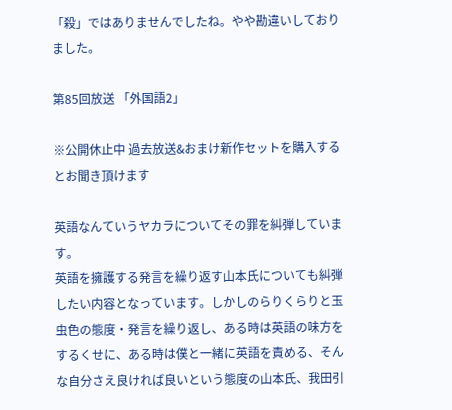「殺」ではありませんでしたね。やや勘違いしておりました。

第85回放送 「外国語2」

※公開休止中 過去放送&おまけ新作セットを購入するとお聞き頂けます

英語なんていうヤカラについてその罪を糾弾しています。
英語を擁護する発言を繰り返す山本氏についても糾弾したい内容となっています。しかしのらりくらりと玉虫色の態度・発言を繰り返し、ある時は英語の味方をするくせに、ある時は僕と一緒に英語を責める、そんな自分さえ良ければ良いという態度の山本氏、我田引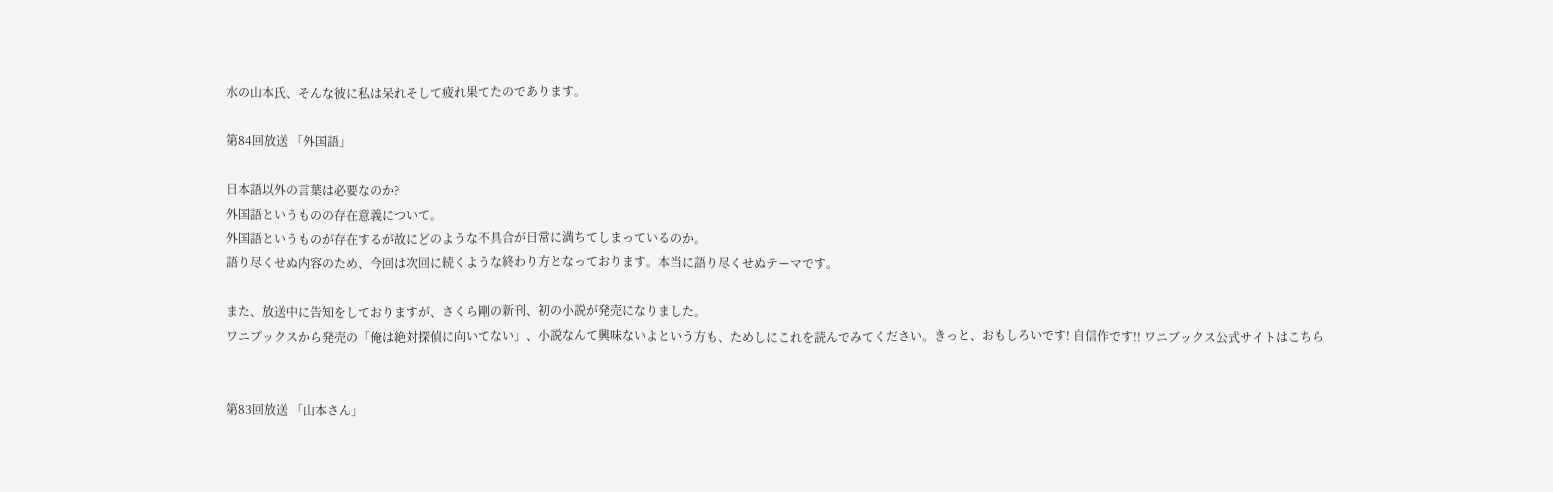水の山本氏、そんな彼に私は呆れそして疲れ果てたのであります。

第84回放送 「外国語」

日本語以外の言葉は必要なのか?
外国語というものの存在意義について。
外国語というものが存在するが故にどのような不具合が日常に満ちてしまっているのか。
語り尽くせぬ内容のため、今回は次回に続くような終わり方となっております。本当に語り尽くせぬテーマです。

また、放送中に告知をしておりますが、さくら剛の新刊、初の小説が発売になりました。
ワニブックスから発売の「俺は絶対探偵に向いてない」、小説なんて興味ないよという方も、ためしにこれを読んでみてください。きっと、おもしろいです! 自信作です!! ワニブックス公式サイトはこちら


第83回放送 「山本さん」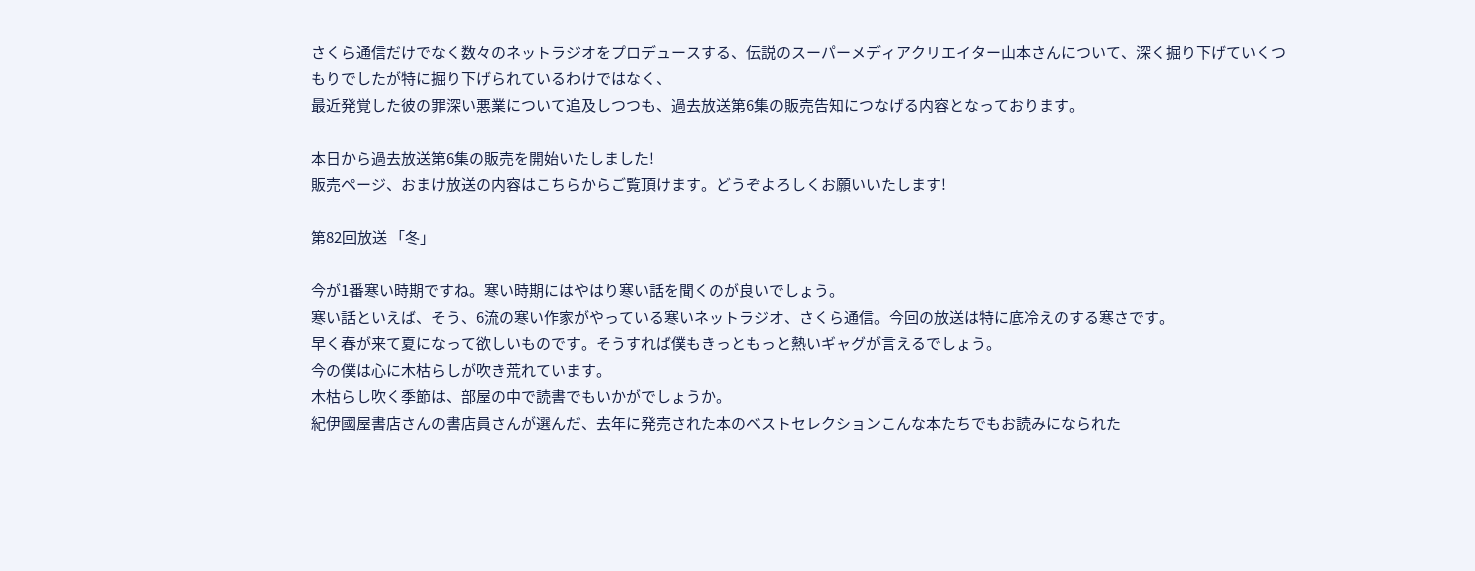さくら通信だけでなく数々のネットラジオをプロデュースする、伝説のスーパーメディアクリエイター山本さんについて、深く掘り下げていくつもりでしたが特に掘り下げられているわけではなく、
最近発覚した彼の罪深い悪業について追及しつつも、過去放送第6集の販売告知につなげる内容となっております。

本日から過去放送第6集の販売を開始いたしました!
販売ページ、おまけ放送の内容はこちらからご覧頂けます。どうぞよろしくお願いいたします!

第82回放送 「冬」

今が1番寒い時期ですね。寒い時期にはやはり寒い話を聞くのが良いでしょう。
寒い話といえば、そう、6流の寒い作家がやっている寒いネットラジオ、さくら通信。今回の放送は特に底冷えのする寒さです。
早く春が来て夏になって欲しいものです。そうすれば僕もきっともっと熱いギャグが言えるでしょう。
今の僕は心に木枯らしが吹き荒れています。
木枯らし吹く季節は、部屋の中で読書でもいかがでしょうか。
紀伊國屋書店さんの書店員さんが選んだ、去年に発売された本のベストセレクションこんな本たちでもお読みになられた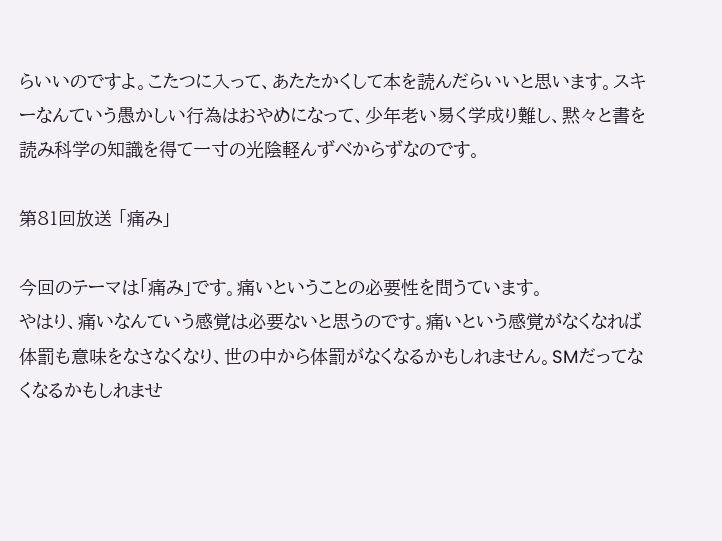らいいのですよ。こたつに入って、あたたかくして本を読んだらいいと思います。スキーなんていう愚かしい行為はおやめになって、少年老い易く学成り難し、黙々と書を読み科学の知識を得て一寸の光陰軽んずべからずなのです。

第81回放送 「痛み」

今回のテーマは「痛み」です。痛いということの必要性を問うています。
やはり、痛いなんていう感覚は必要ないと思うのです。痛いという感覚がなくなれば体罰も意味をなさなくなり、世の中から体罰がなくなるかもしれません。SMだってなくなるかもしれませ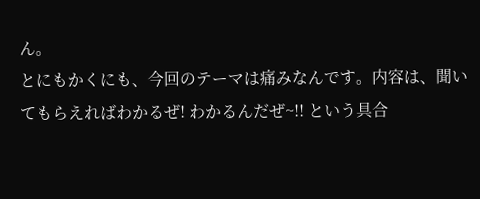ん。
とにもかくにも、今回のテーマは痛みなんです。内容は、聞いてもらえればわかるぜ! わかるんだぜ~!! という具合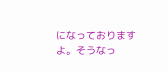になっておりますよ。そうなっ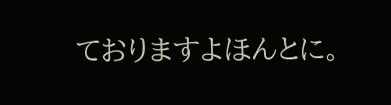ておりますよほんとに。